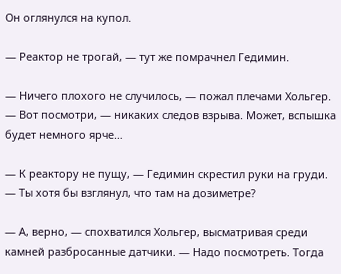Он оглянулся на купол.

— Реактор не трогай, — тут же помрачнел Гедимин.

— Ничего плохого не случилось, — пожал плечами Хольгер. — Вот посмотри, — никаких следов взрыва. Может, вспышка будет немного ярче…

— К реактору не пущу, — Гедимин скрестил руки на груди. — Ты хотя бы взглянул, что там на дозиметре?

— А, верно, — спохватился Хольгер, высматривая среди камней разбросанные датчики. — Надо посмотреть. Тогда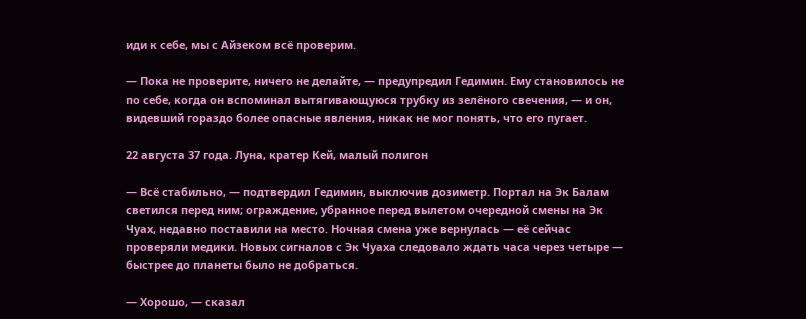иди к себе, мы с Айзеком всё проверим.

— Пока не проверите, ничего не делайте, — предупредил Гедимин. Ему становилось не по себе, когда он вспоминал вытягивающуюся трубку из зелёного свечения, — и он, видевший гораздо более опасные явления, никак не мог понять, что его пугает.

22 августа 37 года. Луна, кратер Кей, малый полигон

— Всё стабильно, — подтвердил Гедимин, выключив дозиметр. Портал на Эк Балам светился перед ним; ограждение, убранное перед вылетом очередной смены на Эк Чуах, недавно поставили на место. Ночная смена уже вернулась — её сейчас проверяли медики. Новых сигналов с Эк Чуаха следовало ждать часа через четыре — быстрее до планеты было не добраться.

— Хорошо, — сказал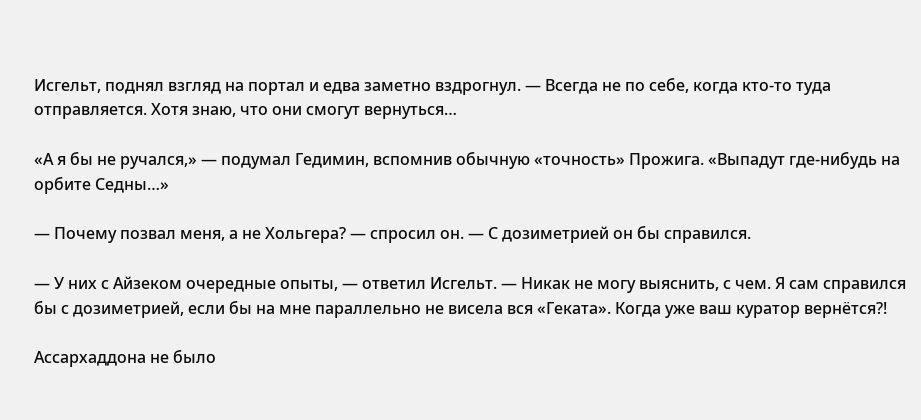Исгельт, поднял взгляд на портал и едва заметно вздрогнул. — Всегда не по себе, когда кто-то туда отправляется. Хотя знаю, что они смогут вернуться…

«А я бы не ручался,» — подумал Гедимин, вспомнив обычную «точность» Прожига. «Выпадут где-нибудь на орбите Седны…»

— Почему позвал меня, а не Хольгера? — спросил он. — С дозиметрией он бы справился.

— У них с Айзеком очередные опыты, — ответил Исгельт. — Никак не могу выяснить, с чем. Я сам справился бы с дозиметрией, если бы на мне параллельно не висела вся «Геката». Когда уже ваш куратор вернётся?!

Ассархаддона не было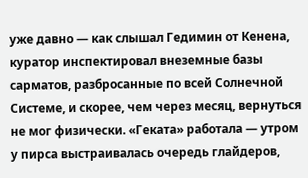уже давно — как слышал Гедимин от Кенена, куратор инспектировал внеземные базы сарматов, разбросанные по всей Солнечной Системе, и скорее, чем через месяц, вернуться не мог физически. «Геката» работала — утром у пирса выстраивалась очередь глайдеров,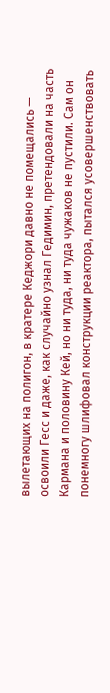вылетающих на полигон, в кратере Кеджори давно не помещались — освоили Гесс и даже, как случайно узнал Гедимин, претендовали на часть Кармана и половину Кей, но ни туда, ни туда чужаков не пустили. Сам он понемногу шлифовал конструкции реактора, пытался усовершенствовать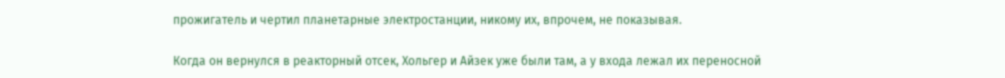прожигатель и чертил планетарные электростанции, никому их, впрочем, не показывая.

Когда он вернулся в реакторный отсек, Хольгер и Айзек уже были там, а у входа лежал их переносной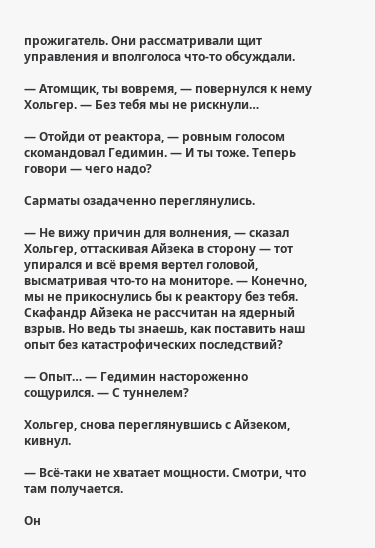прожигатель. Они рассматривали щит управления и вполголоса что-то обсуждали.

— Атомщик, ты вовремя, — повернулся к нему Хольгер. — Без тебя мы не рискнули…

— Отойди от реактора, — ровным голосом скомандовал Гедимин. — И ты тоже. Теперь говори — чего надо?

Сарматы озадаченно переглянулись.

— Не вижу причин для волнения, — сказал Хольгер, оттаскивая Айзека в сторону — тот упирался и всё время вертел головой, высматривая что-то на мониторе. — Конечно, мы не прикоснулись бы к реактору без тебя. Скафандр Айзека не рассчитан на ядерный взрыв. Но ведь ты знаешь, как поставить наш опыт без катастрофических последствий?

— Опыт… — Гедимин настороженно сощурился. — С туннелем?

Хольгер, снова переглянувшись с Айзеком, кивнул.

— Всё-таки не хватает мощности. Смотри, что там получается.

Он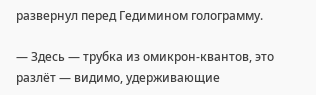развернул перед Гедимином голограмму.

— Здесь — трубка из омикрон-квантов, это разлёт — видимо, удерживающие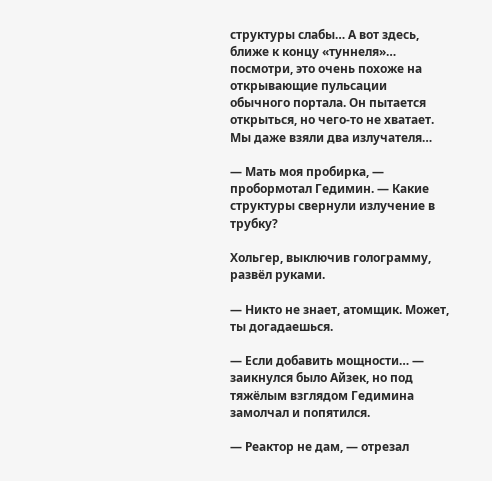структуры слабы… А вот здесь, ближе к концу «туннеля»… посмотри, это очень похоже на открывающие пульсации обычного портала. Он пытается открыться, но чего-то не хватает. Мы даже взяли два излучателя…

— Мать моя пробирка, — пробормотал Гедимин. — Какие структуры свернули излучение в трубку?

Хольгер, выключив голограмму, развёл руками.

— Никто не знает, атомщик. Может, ты догадаешься.

— Если добавить мощности… — заикнулся было Айзек, но под тяжёлым взглядом Гедимина замолчал и попятился.

— Реактор не дам, — отрезал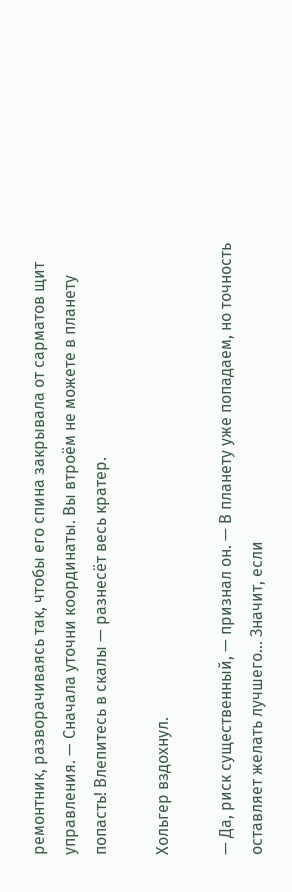ремонтник, разворачиваясь так, чтобы его спина закрывала от сарматов щит управления. — Сначала уточни координаты. Вы втроём не можете в планету попасть! Влепитесь в скалы — разнесёт весь кратер.

Хольгер вздохнул.

— Да, риск существенный, — признал он. — В планету уже попадаем, но точность оставляет желать лучшего… Значит, если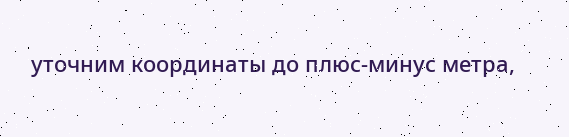уточним координаты до плюс-минус метра,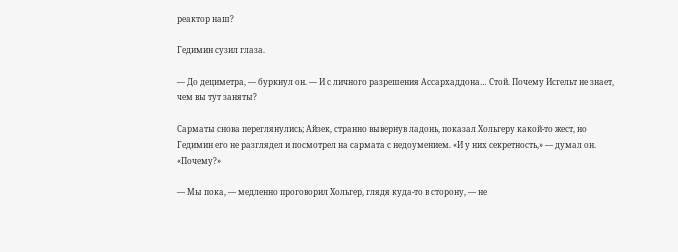реактор наш?

Гедимин сузил глаза.

— До дециметра, — буркнул он. — И с личного разрешения Ассархаддона… Стой. Почему Исгельт не знает, чем вы тут заняты?

Сарматы снова переглянулись; Айзек, странно вывернув ладонь, показал Хольгеру какой-то жест, но Гедимин его не разглядел и посмотрел на сармата с недоумением. «И у них секретность,» — думал он. «Почему?»

— Мы пока, — медленно проговорил Хольгер, глядя куда-то в сторону, — не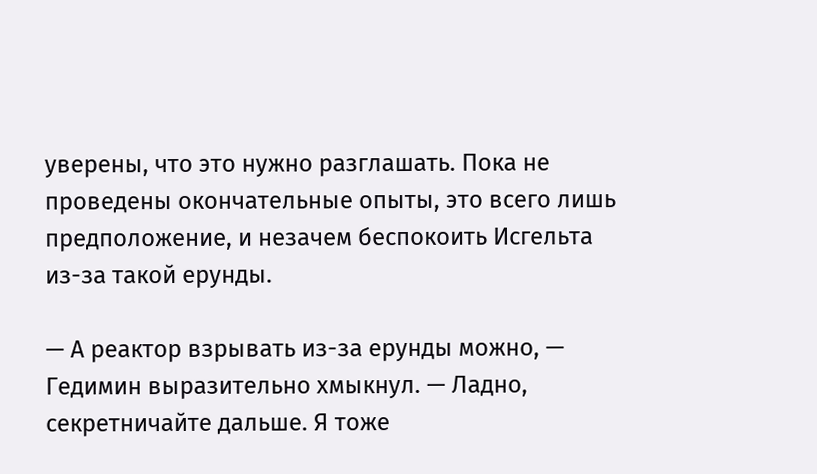уверены, что это нужно разглашать. Пока не проведены окончательные опыты, это всего лишь предположение, и незачем беспокоить Исгельта из-за такой ерунды.

— А реактор взрывать из-за ерунды можно, — Гедимин выразительно хмыкнул. — Ладно, секретничайте дальше. Я тоже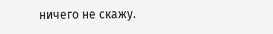ничего не скажу.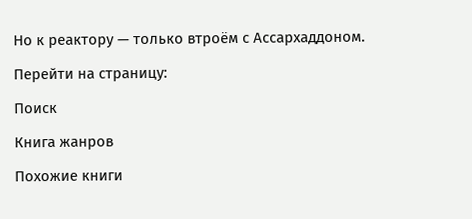Но к реактору — только втроём с Ассархаддоном.

Перейти на страницу:

Поиск

Книга жанров

Похожие книги